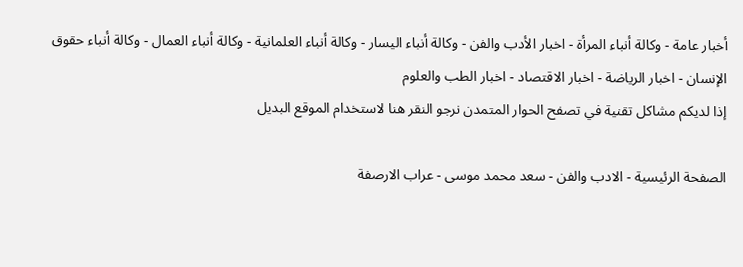أخبار عامة - وكالة أنباء المرأة - اخبار الأدب والفن - وكالة أنباء اليسار - وكالة أنباء العلمانية - وكالة أنباء العمال - وكالة أنباء حقوق الإنسان - اخبار الرياضة - اخبار الاقتصاد - اخبار الطب والعلوم
إذا لديكم مشاكل تقنية في تصفح الحوار المتمدن نرجو النقر هنا لاستخدام الموقع البديل

الصفحة الرئيسية - الادب والفن - سعد محمد موسى - عراب الارصفة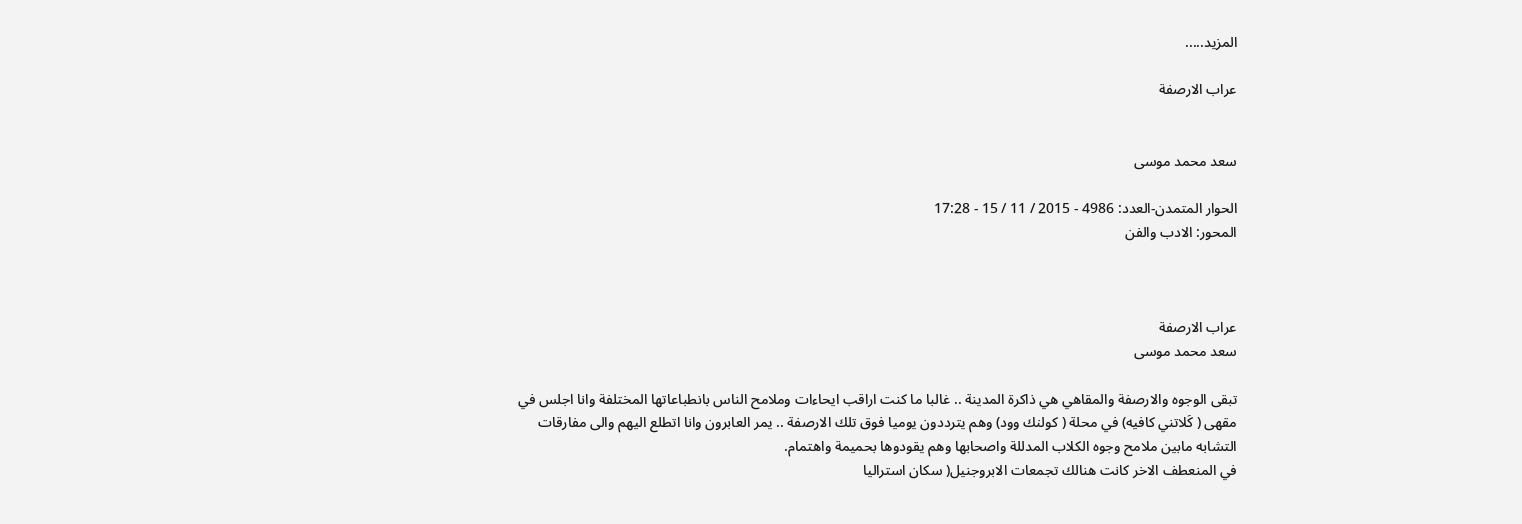المزيد.....

عراب الارصفة


سعد محمد موسى

الحوار المتمدن-العدد: 4986 - 2015 / 11 / 15 - 17:28
المحور: الادب والفن



عراب الارصفة
سعد محمد موسى

تبقى الوجوه والارصفة والمقاهي هي ذاكرة المدينة .. غالبا ما كنت اراقب ايحاءات وملامح الناس بانطباعاتها المختلفة وانا اجلس في مقهى ( كَلاتني كافيه) في محلة ( كولنك وود) وهم يترددون يوميا فوق تلك الارصفة .. يمر العابرون وانا اتطلع اليهم والى مفارقات التشابه مابين ملامح وجوه الكلاب المدللة واصحابها وهم يقودوها بحميمة واهتمام.
في المنعطف الاخر كانت هنالك تجمعات الابروجنيل( سكان استراليا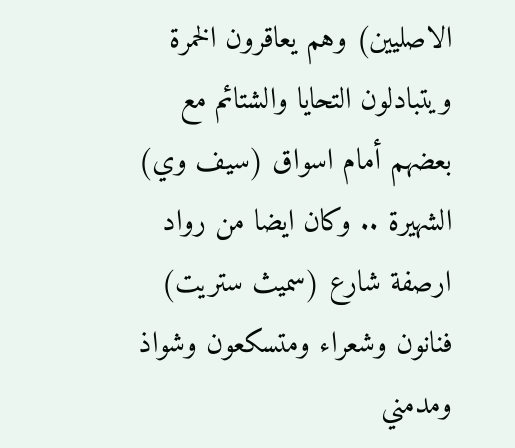الاصليين) وهم يعاقرون الخمرة ويتبادلون التحايا والشتائم مع بعضهم أمام اسواق (سيف وي) الشهيرة .. وكان ايضا من رواد ارصفة شارع (سميث ستريت) فنانون وشعراء ومتسكعون وشواذ ومدمني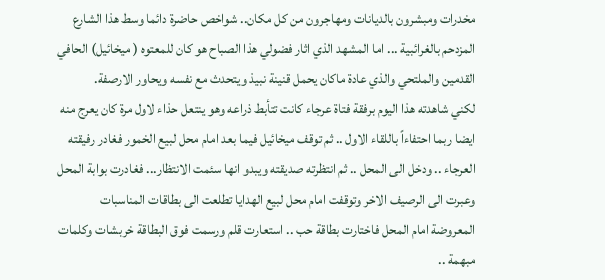مخدرات ومبشرون بالديانات ومهاجرون من كل مكان.. شواخص حاضرة دائما وسط هذا الشارع المزدحم بالغرائبية ... اما المشهد الذي اثار فضولي هذا الصباح هو كان للمعتوه ( ميخائيل) الحافي القدمين والملتحي والذي عادة ماكان يحمل قنينة نبيذ ويتحدث مع نفسه ويحاور الارصفة.
لكني شاهدته هذا اليوم برفقة فتاة عرجاء كانت تتأبط ذراعه وهو ينتعل حذاء لاول مرة كان يعرج منه ايضا ربما احتفاءاً باللقاء الاول .. ثم توقف ميخائيل فيما بعد امام محل لبيع الخمور فغادر رفيقته العرجاء .. ودخل الى المحل .. ثم انتظرته صديقته ويبدو انها سئمت الانتظار... فغادرت بوابة المحل وعبرت الى الرصيف الاخر وتوقفت امام محل لبيع الهدايا تطلعت الى بطاقات المناسبات المعروضة امام المحل فاختارت بطاقة حب .. استعارت قلم ورسمت فوق البطاقة خربشات وكلمات مبهمة ..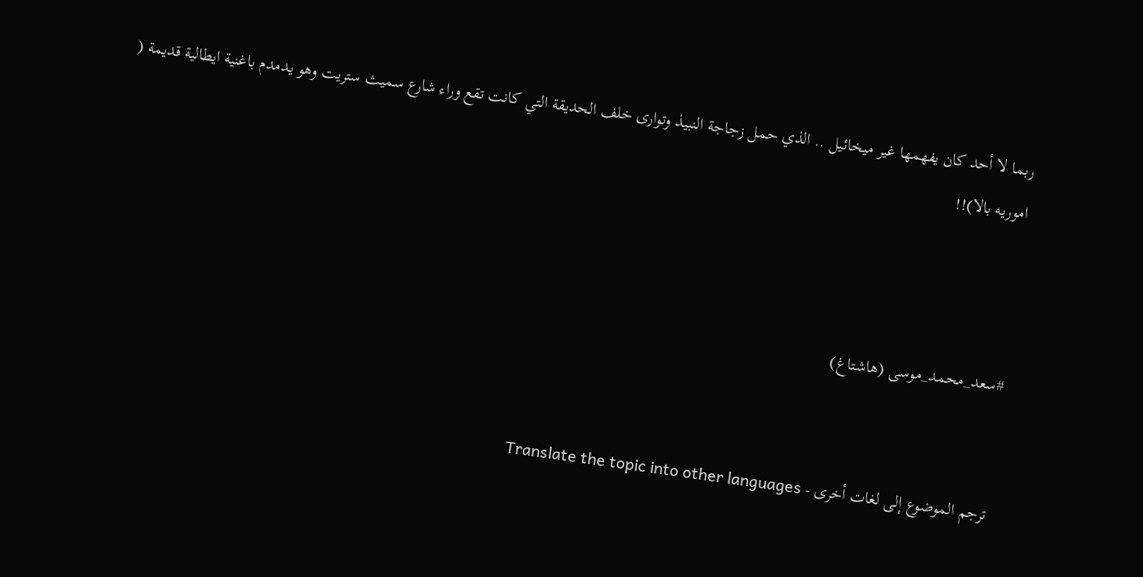ربما لا أحد كان يفهمها غير ميخائيل .. الذي حمل زجاجة النبيذ وتوارى خلف الحديقة التي كانت تقع وراء شارع سميث ستريت وهو يدمدم باغنية ايطالية قديمة ( اموريه بالا)!!



#سعد_محمد_موسى (هاشتاغ)


ترجم الموضوع إلى لغات أخرى - Translate the topic into other languages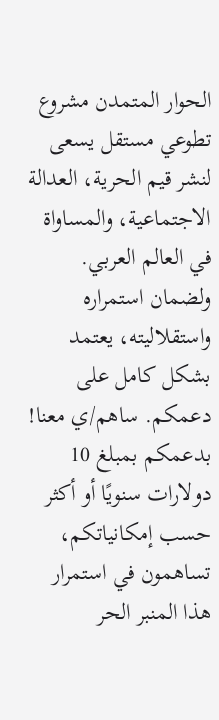الحوار المتمدن مشروع تطوعي مستقل يسعى لنشر قيم الحرية، العدالة الاجتماعية، والمساواة في العالم العربي. ولضمان استمراره واستقلاليته، يعتمد بشكل كامل على دعمكم. ساهم/ي معنا! بدعمكم بمبلغ 10 دولارات سنويًا أو أكثر حسب إمكانياتكم، تساهمون في استمرار هذا المنبر الحر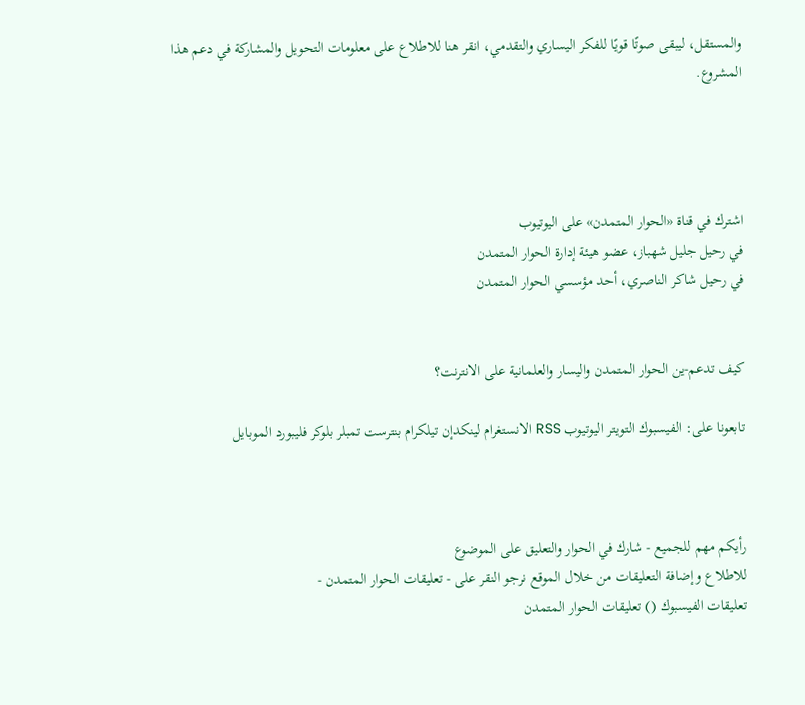والمستقل، ليبقى صوتًا قويًا للفكر اليساري والتقدمي، انقر هنا للاطلاع على معلومات التحويل والمشاركة في دعم هذا المشروع.




اشترك في قناة «الحوار المتمدن» على اليوتيوب
في رحيل جليل شهباز، عضو هيئة إدارة الحوار المتمدن
في رحيل شاكر الناصري، أحد مؤسسي الحوار المتمدن


كيف تدعم-ين الحوار المتمدن واليسار والعلمانية على الانترنت؟

تابعونا على: الفيسبوك التويتر اليوتيوب RSS الانستغرام لينكدإن تيلكرام بنترست تمبلر بلوكر فليبورد الموبايل



رأيكم مهم للجميع - شارك في الحوار والتعليق على الموضوع
للاطلاع وإضافة التعليقات من خلال الموقع نرجو النقر على - تعليقات الحوار المتمدن -
تعليقات الفيسبوك () تعليقات الحوار المتمدن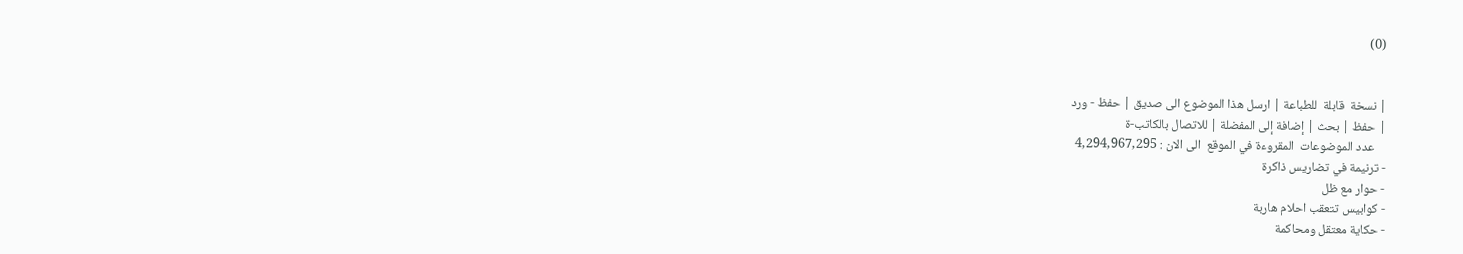(0)


| نسخة  قابلة  للطباعة | ارسل هذا الموضوع الى صديق | حفظ - ورد
| حفظ | بحث | إضافة إلى المفضلة | للاتصال بالكاتب-ة
    عدد الموضوعات  المقروءة في الموقع  الى الان : 4,294,967,295
- ترنيمة في تضاريس ذاكرة
- حوار مع ظل
- كوابيس تتعقب احلام هاربة
- حكاية معتقل ومحاكمة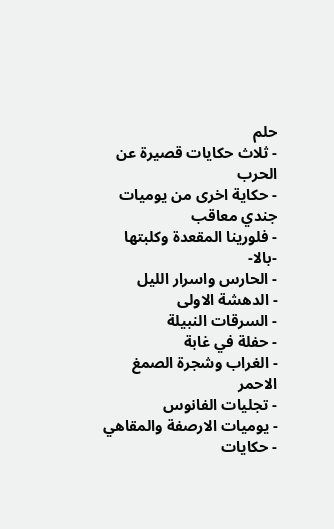حلم
- ثلاث حكايات قصيرة عن الحرب
- حكاية اخرى من يوميات جندي معاقب
- فلورينا المقعدة وكلبتها -بالا-
- الحارس واسرار الليل
- الدهشة الاولى
- السرقات النبيلة
- حفلة في غابة
- الغراب وشجرة الصمغ الاحمر
- تجليات الفانوس
- يوميات الارصفة والمقاهي
- حكايات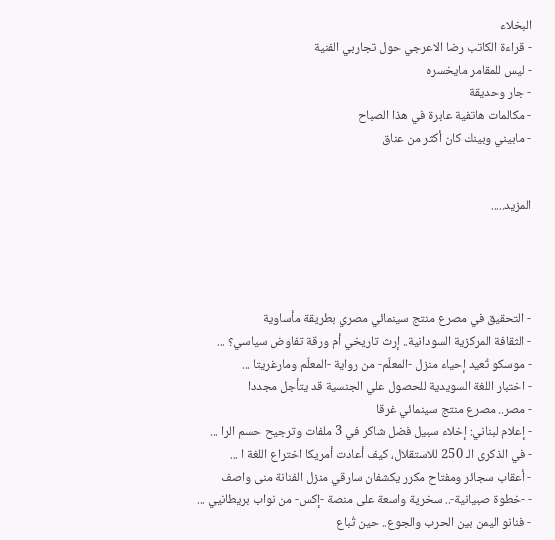البخلاء
- قراءة الكاتب رضا الاعرجي حول تجاربي الفنية
- ليس للمقامر مايخسره
- جار وحديقة
- مكالمات هاتفية عابرة في هذا الصباح
- مابيني وبينك كان أكثر من عناق


المزيد.....




- التحقيق في مصرع منتج سينمائي مصري بطريقة مأساوية
- الثقافة المركزية السودانية.. إرث تاريخي أم ورقة تفاوض سياسي؟ ...
- موسكو تُعيد إحياء منزل -المعلّم- من رواية -المعلّم ومارغريتا ...
- اختبار اللغة السويدية للحصول علي الجنسية قد يتأجل مجددا
- مصر.. مصرع منتج سينمائي غرقا
- إعلام لبناني: إخلاء سبيل فضل شاكر في 3 ملفات وترجيح حسم الرا ...
- في الذكرى الـ 250 للاستقلال، كيف أعادت أمريكا اختراع اللغة ا ...
- أعقاب سجائر ومفتاح مكرر يكشفان سارقي منزل الفنانة منى واصف
- -خطوة صبيانية-.. سخرية واسعة على منصة -إكس- من نواب بريطانيي ...
- فنانو اليمن بين الحرب والجوع.. حين تُباع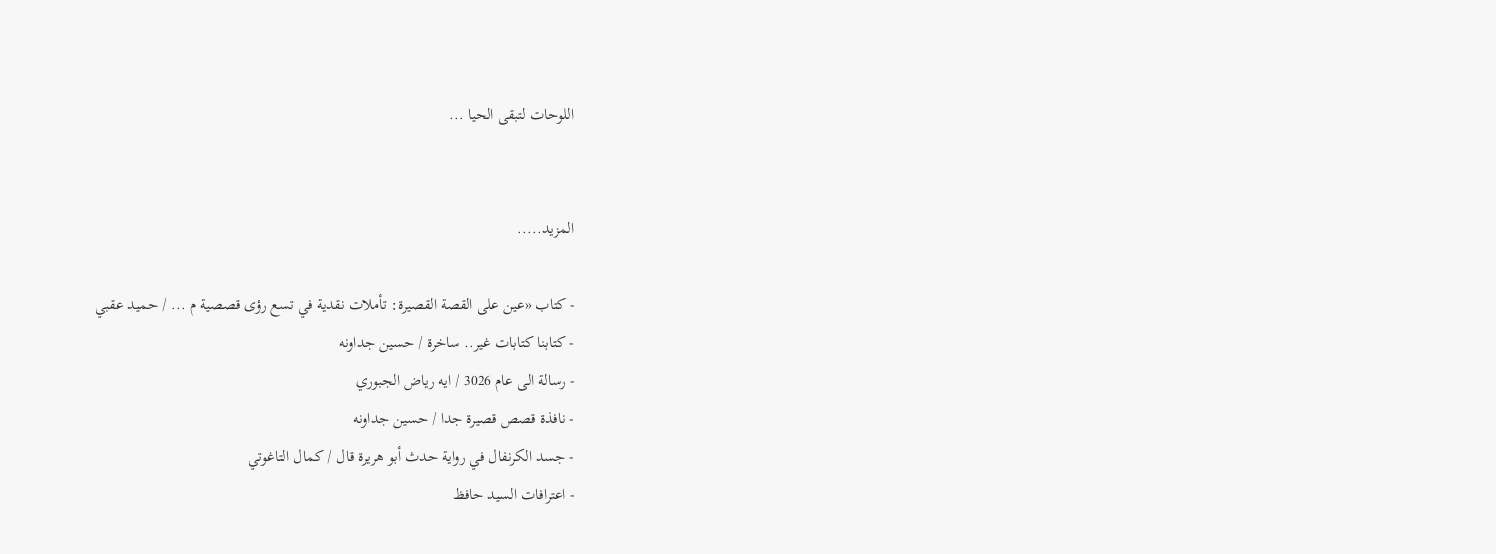اللوحات لتبقى الحيا ...


المزيد.....

- كتاب «عين على القصة القصيرة: تأملات نقدية في تسع رؤى قصصية م ... / حميد عقبي
- كتابنا كتابات غير.. ساخرة / حسين جداونه
- رسالة الى عام 3026 / ايه رياض الجبوري
- نافذة قصص قصيرة جدا / حسين جداونه
- جسد الكرنفال في رواية حدث أبو هريرة قال / كمال التاغوتي
- اعترافات السيد حافظ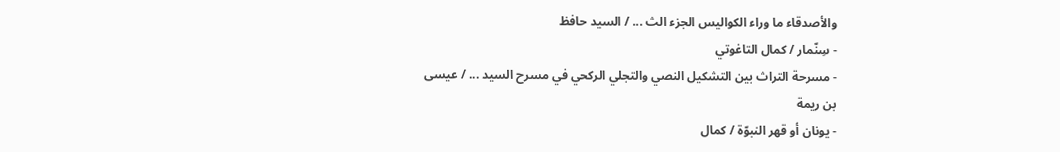والأصدقاء ما وراء الكواليس الجزء الث ... / السيد حافظ
- سِنّمار / كمال التاغوتي
- مسرحة التراث بين التشكيل النصي والتجلي الركحي في مسرح السيد ... / عيسى بن ريمة
- يونان أو قهر النبوّة / كمال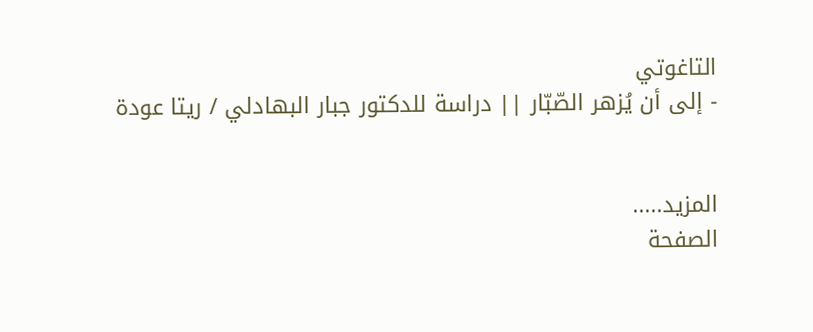التاغوتي
- إلى أن يُزهر الصّبّار || دراسة للدكتور جبار البهادلي / ريتا عودة


المزيد.....
الصفحة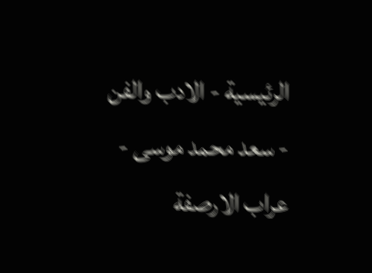الرئيسية - الادب والفن - سعد محمد موسى - عراب الارصفة